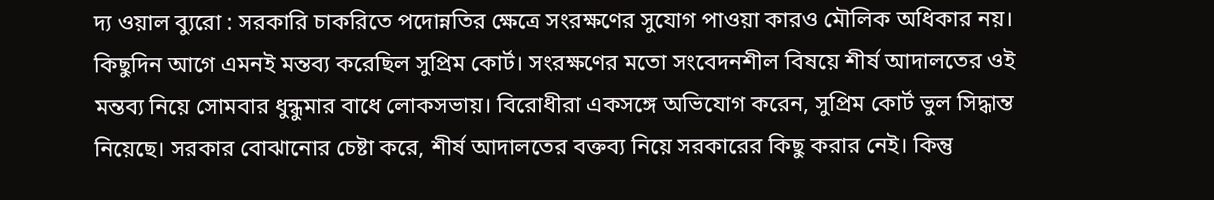দ্য ওয়াল ব্যুরো : সরকারি চাকরিতে পদোন্নতির ক্ষেত্রে সংরক্ষণের সুযোগ পাওয়া কারও মৌলিক অধিকার নয়। কিছুদিন আগে এমনই মন্তব্য করেছিল সুপ্রিম কোর্ট। সংরক্ষণের মতো সংবেদনশীল বিষয়ে শীর্ষ আদালতের ওই মন্তব্য নিয়ে সোমবার ধুন্ধুমার বাধে লোকসভায়। বিরোধীরা একসঙ্গে অভিযোগ করেন, সুপ্রিম কোর্ট ভুল সিদ্ধান্ত নিয়েছে। সরকার বোঝানোর চেষ্টা করে, শীর্ষ আদালতের বক্তব্য নিয়ে সরকারের কিছু করার নেই। কিন্তু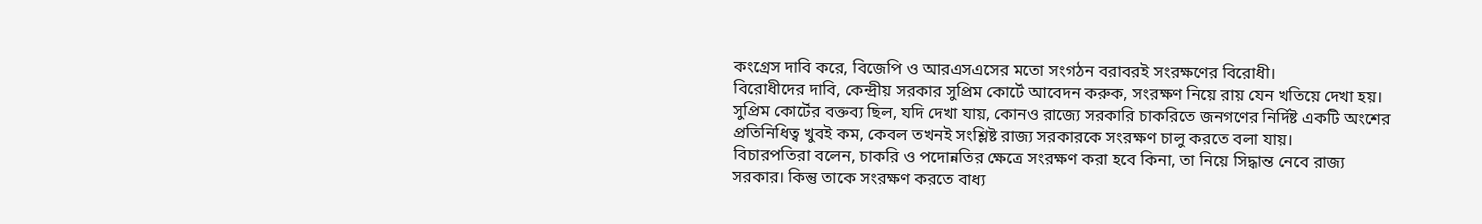কংগ্রেস দাবি করে, বিজেপি ও আরএসএসের মতো সংগঠন বরাবরই সংরক্ষণের বিরোধী।
বিরোধীদের দাবি, কেন্দ্রীয় সরকার সুপ্রিম কোর্টে আবেদন করুক, সংরক্ষণ নিয়ে রায় যেন খতিয়ে দেখা হয়। সুপ্রিম কোর্টের বক্তব্য ছিল, যদি দেখা যায়, কোনও রাজ্যে সরকারি চাকরিতে জনগণের নির্দিষ্ট একটি অংশের প্রতিনিধিত্ব খুবই কম, কেবল তখনই সংশ্লিষ্ট রাজ্য সরকারকে সংরক্ষণ চালু করতে বলা যায়।
বিচারপতিরা বলেন, চাকরি ও পদোন্নতির ক্ষেত্রে সংরক্ষণ করা হবে কিনা, তা নিয়ে সিদ্ধান্ত নেবে রাজ্য সরকার। কিন্তু তাকে সংরক্ষণ করতে বাধ্য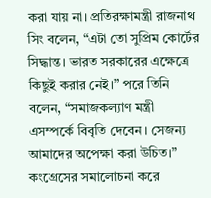করা যায় না। প্রতিরক্ষামন্ত্রী রাজনাথ সিং বলেন, “এটা তো সুপ্রিম কোর্টের সিদ্ধান্ত। ভারত সরকারের এক্ষেত্রে কিছুই করার নেই।” পরে তিনি বলেন, “সমাজকল্যাণ মন্ত্রী এসম্পর্কে বিবৃতি দেবেন। সেজন্য আমাদের অপেক্ষা করা উচিত।”
কংগ্রেসের সমালোচনা করে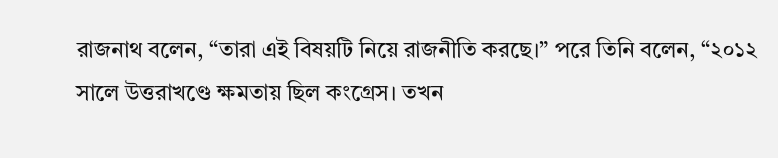রাজনাথ বলেন, “তারা এই বিষয়টি নিয়ে রাজনীতি করছে।” পরে তিনি বলেন, “২০১২ সালে উত্তরাখণ্ডে ক্ষমতায় ছিল কংগ্রেস। তখন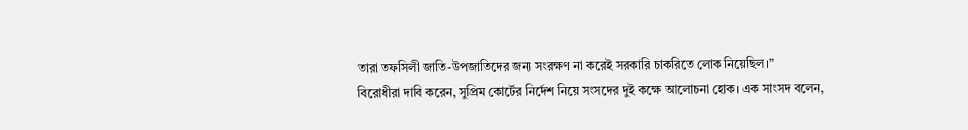তারা তফসিলী জাতি-উপজাতিদের জন্য সংরক্ষণ না করেই সরকারি চাকরিতে লোক নিয়েছিল।”
বিরোধীরা দাবি করেন, সুপ্রিম কোর্টের নির্দেশ নিয়ে সংসদের দুই কক্ষে আলোচনা হোক। এক সাংসদ বলেন,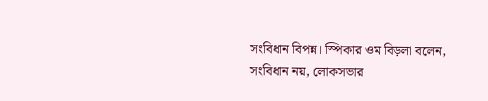সংবিধান বিপন্ন। স্পিকার ওম বিড়লা বলেন, সংবিধান নয়, লোকসভার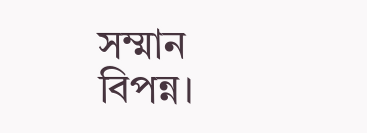সম্মান বিপন্ন।